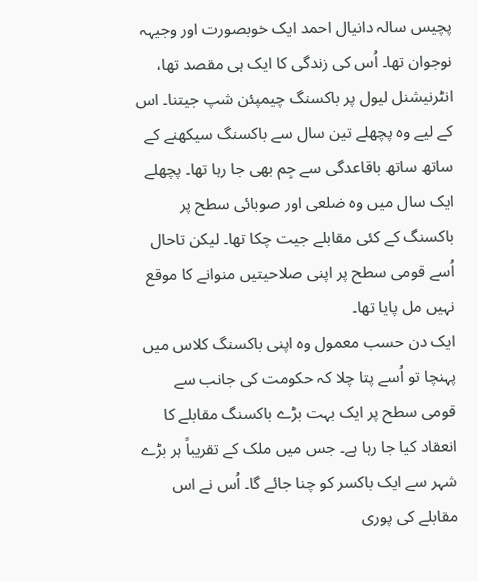پچیس سالہ دانیال احمد ایک خوبصورت اور وجیہہ نوجوان تھا۔ اُس کی زندگی کا ایک ہی مقصد تھا، انٹرنیشنل لیول پر باکسنگ چیمپئن شپ جیتنا۔ اس کے لیے وہ پچھلے تین سال سے باکسنگ سیکھنے کے ساتھ ساتھ باقاعدگی سے جِم بھی جا رہا تھا۔ پچھلے ایک سال میں وہ ضلعی اور صوبائی سطح پر باکسنگ کے کئی مقابلے جیت چکا تھا۔ لیکن تاحال اُسے قومی سطح پر اپنی صلاحیتیں منوانے کا موقع نہیں مل پایا تھا۔
ایک دن حسب معمول وہ اپنی باکسنگ کلاس میں پہنچا تو اُسے پتا چلا کہ حکومت کی جانب سے قومی سطح پر ایک بہت بڑے باکسنگ مقابلے کا انعقاد کیا جا رہا ہے۔ جس میں ملک کے تقریباً ہر بڑے شہر سے ایک باکسر کو چنا جائے گا۔ اُس نے اس مقابلے کی پوری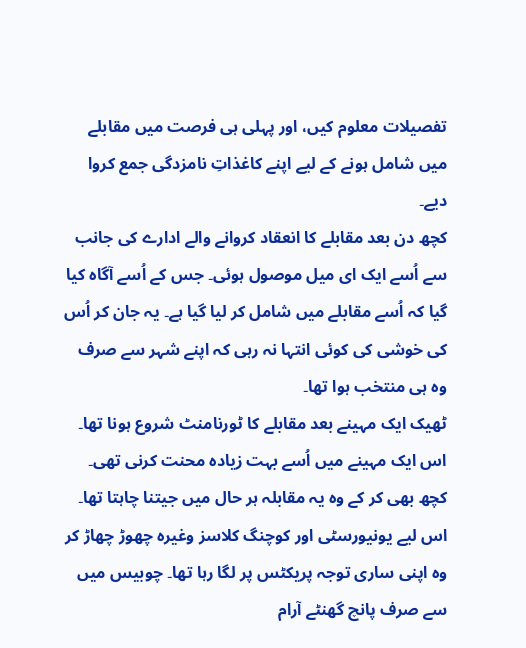تفصیلات معلوم کیں، اور پہلی ہی فرصت میں مقابلے میں شامل ہونے کے لیے اپنے کاغذاتِ نامزدگی جمع کروا دیے۔
کچھ دن بعد مقابلے کا انعقاد کروانے والے ادارے کی جانب سے اُسے ایک ای میل موصول ہوئی۔ جس کے اُسے آگاہ کیا گیا کہ اُسے مقابلے میں شامل کر لیا گیا ہے۔ یہ جان کر اُس کی خوشی کی کوئی انتہا نہ رہی کہ اپنے شہر سے صرف وہ ہی منتخب ہوا تھا۔
ٹھیک ایک مہینے بعد مقابلے کا ٹورنامنٹ شروع ہونا تھا۔ اس ایک مہینے میں اُسے بہت زیادہ محنت کرنی تھی۔ کچھ بھی کر کے وہ یہ مقابلہ ہر حال میں جیتنا چاہتا تھا۔ اس لیے یونیورسٹی اور کوچنگ کلاسز وغیرہ چھوڑ چھاڑ کر وہ اپنی ساری توجہ پریکٹس پر لگا رہا تھا۔ چوبیس میں سے صرف پانچ گھنٹے آرام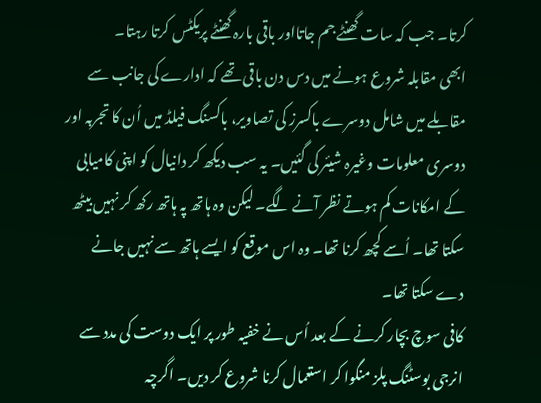کرتا۔ جب کہ سات گھنٹے جم جاتااور باقی بارہ گھنٹے پریکٹس کرتا رہتا۔
ابھی مقابلہ شروع ہونے میں دس دن باقی تھے کہ ادارے کی جانب سے مقابلے میں شامل دوسرے باکسرز کی تصاویر، باکسنگ فیلڈ میں اُن کا تجربہ اور دوسری معلومات وغیرہ شیئر کی گئیں۔ یہ سب دیکھ کر دانیال کو اپنی کامیابی کے امکانات کم ہوتے نظر آنے لگے۔ لیکن وہ ہاتھ پہ ہاتھ رکھ کر نہیں بیٹھ سکتا تھا۔ اُسے کچھ کرنا تھا۔ وہ اس موقع کو ایسے ہاتھ سے نہیں جانے دے سکتا تھا۔
کافی سوچ بچار کرنے کے بعد اُس نے خفیہ طور پر ایک دوست کی مدد سے انرجی بوسٹنگ پلز منگوا کر استعمال کرنا شروع کر دیں۔ اگرچہ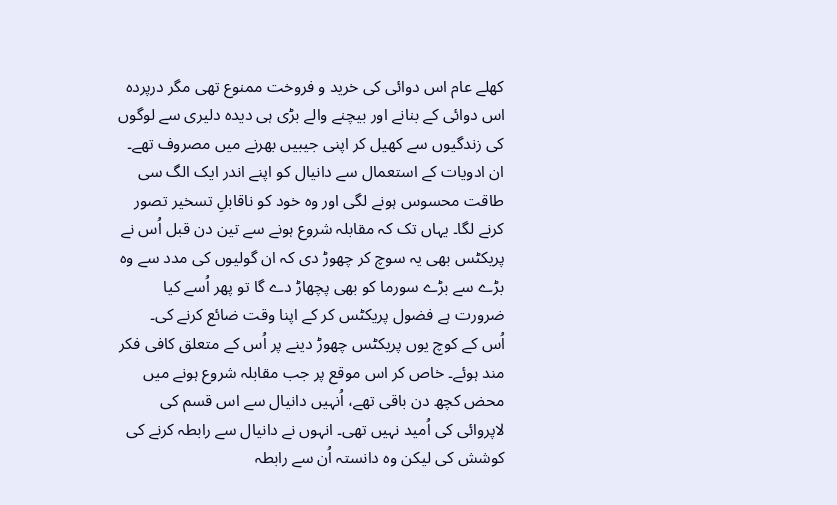کھلے عام اس دوائی کی خرید و فروخت ممنوع تھی مگر درپردہ اس دوائی کے بنانے اور بیچنے والے بڑی ہی دیدہ دلیری سے لوگوں کی زندگیوں سے کھیل کر اپنی جیبیں بھرنے میں مصروف تھے۔
ان ادویات کے استعمال سے دانیال کو اپنے اندر ایک الگ سی طاقت محسوس ہونے لگی اور وہ خود کو ناقابلِ تسخیر تصور کرنے لگا۔ یہاں تک کہ مقابلہ شروع ہونے سے تین دن قبل اُس نے پریکٹس بھی یہ سوچ کر چھوڑ دی کہ ان گولیوں کی مدد سے وہ بڑے سے بڑے سورما کو بھی پچھاڑ دے گا تو پھر اُسے کیا ضرورت ہے فضول پریکٹس کر کے اپنا وقت ضائع کرنے کی۔
اُس کے کوچ یوں پریکٹس چھوڑ دینے پر اُس کے متعلق کافی فکر مند ہوئے۔ خاص کر اس موقع پر جب مقابلہ شروع ہونے میں محض کچھ دن باقی تھے، اُنہیں دانیال سے اس قسم کی لاپروائی کی اُمید نہیں تھی۔ انہوں نے دانیال سے رابطہ کرنے کی کوشش کی لیکن وہ دانستہ اُن سے رابطہ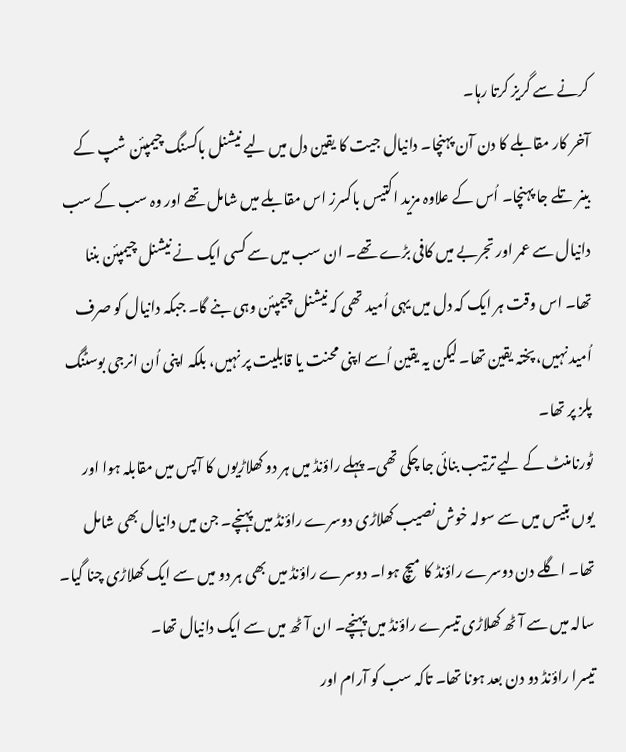کرنے سے گریز کرتا رہا۔
آخر کار مقابلے کا دن آن پہنچا۔ دانیال جیت کا یقین دل میں لیے نیشنل باکسنگ چیمپئن شپ کے بینر تلے جا پہنچا۔ اُس کے علاوہ مزید اکتیس باکسرز اس مقابلے میں شامل تھے اور وہ سب کے سب دانیال سے عمر اور تجربے میں کافی بڑے تھے۔ ان سب میں سے کسی ایک نے نیشنل چیمپئن بننا تھا۔ اس وقت ہر ایک کہ دل میں یہی اُمید تھی کہ نیشنل چیمپئن وہی بنے گا۔ جبکہ دانیال کو صرف اُمید نہیں، پختہ یقین تھا۔ لیکن یہ یقین اُسے اپنی محنت یا قابلیت پر نہیں، بلکہ اپنی اُن انرجی بوسٹنگ پلز پر تھا۔
ٹورنامنٹ کے لیے ترتیب بنائی جا چکی تھی۔ پہلے راؤنڈ میں ہر دو کھلاڑیوں کا آپس میں مقابلہ ہوا اور یوں بتیس میں سے سولہ خوش نصیب کھلاڑی دوسرے راؤنڈ میں پہنچے۔ جن میں دانیال بھی شامل تھا۔ اگلے دن دوسرے راؤنڈ کا میچ ہوا۔ دوسرے راؤنڈ میں بھی ہر دو میں سے ایک کھلاڑی چنا گیا۔ سالہ میں سے آٹھ کھلاڑی تیسرے راؤنڈ میں پہنچے۔ ان آٹھ میں سے ایک دانیال تھا۔
تیسرا راؤنڈ دو دن بعد ہونا تھا۔ تاکہ سب کو آرام اور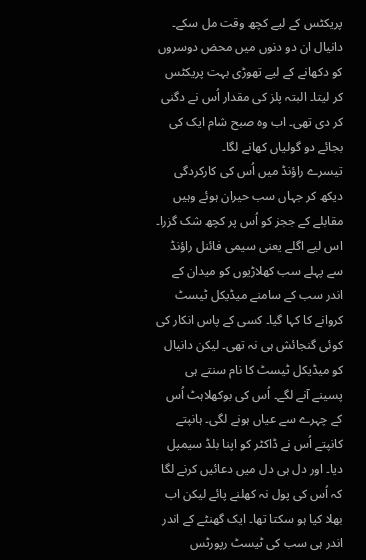پریکٹس کے لیے کچھ وقت مل سکے۔ دانیال ان دو دنوں میں محض دوسروں کو دکھانے کے لیے تھوڑی بہت پریکٹس کر لیتا۔ البتہ پلز کی مقدار اُس نے دگنی کر دی تھی۔ اب وہ صبح شام ایک کی بجائے دو گولیاں کھانے لگا۔
تیسرے راؤنڈ میں اُس کی کارکردگی دیکھ کر جہاں سب حیران ہوئے وہیں مقابلے کے ججز کو اُس پر کچھ شک گزرا۔ اس لیے اگلے یعنی سیمی فائنل راؤنڈ سے پہلے سب کھلاڑیوں کو میدان کے اندر سب کے سامنے میڈیکل ٹیسٹ کروانے کا کہا گیا۔ کسی کے پاس انکار کی کوئی گنجائش ہی نہ تھی۔ لیکن دانیال کو میڈیکل ٹیسٹ کا نام سنتے ہی پسینے آنے لگے۔ اُس کی بوکھلاہٹ اُس کے چہرے سے عیاں ہونے لگی۔ ہانپتے کانپتے اُس نے ڈاکٹر کو اپنا بلڈ سیمپل دیا۔ اور دل ہی دل میں دعائیں کرنے لگا کہ اُس کی پول نہ کھلنے پائے لیکن اب بھلا کیا ہو سکتا تھا۔ ایک گھنٹے کے اندر اندر ہی سب کی ٹیسٹ رپورٹس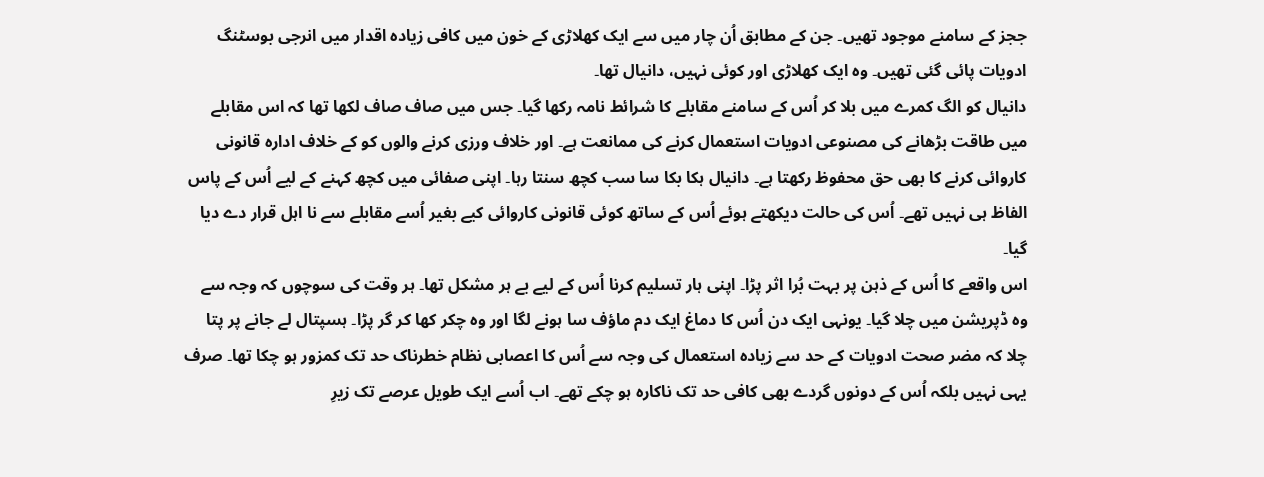ججز کے سامنے موجود تھیں۔ جن کے مطابق اُن چار میں سے ایک کھلاڑی کے خون میں کافی زیادہ اقدار میں انرجی بوسٹنگ ادویات پائی گئی تھیں۔ وہ ایک کھلاڑی اور کوئی نہیں، دانیال تھا۔
دانیال کو الگ کمرے میں بلا کر اُس کے سامنے مقابلے کا شرائط نامہ رکھا گیا۔ جس میں صاف صاف لکھا تھا کہ اس مقابلے میں طاقت بڑھانے کی مصنوعی ادویات استعمال کرنے کی ممانعت ہے۔ اور خلاف ورزی کرنے والوں کو کے خلاف ادارہ قانونی کاروائی کرنے کا بھی حق محفوظ رکھتا ہے۔ دانیال ہکا بکا سا سب کچھ سنتا رہا۔ اپنی صفائی میں کچھ کہنے کے لیے اُس کے پاس الفاظ ہی نہیں تھے۔ اُس کی حالت دیکھتے ہوئے اُس کے ساتھ کوئی قانونی کاروائی کیے بغیر اُسے مقابلے سے نا اہل قرار دے دیا گیا۔
اس واقعے کا اُس کے ذہن پر بہت بُرا اثر پڑا۔ اپنی ہار تسلیم کرنا اُس کے لیے بے ہر مشکل تھا۔ ہر وقت کی سوچوں کہ وجہ سے وہ ڈپریشن میں چلا گیا۔ یونہی ایک دن اُس کا دماغ ایک دم ماؤف سا ہونے لگا اور وہ چکر کھا کر گر پڑا۔ ہسپتال لے جانے پر پتا چلا کہ مضر صحت ادویات کے حد سے زیادہ استعمال کی وجہ سے اُس کا اعصابی نظام خطرناک حد تک کمزور ہو چکا تھا۔ صرف یہی نہیں بلکہ اُس کے دونوں گردے بھی کافی حد تک ناکارہ ہو چکے تھے۔ اب اُسے ایک طویل عرصے تک زیرِ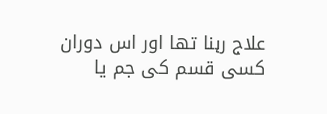علاج رہنا تھا اور اس دوران کسی قسم کی جم یا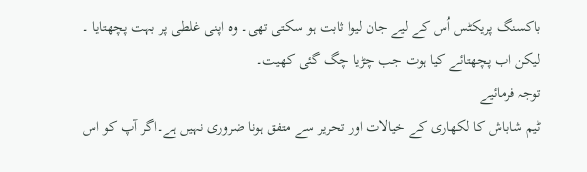باکسنگ پریکٹس اُس کے لیے جان لیوا ثابت ہو سکتی تھی۔ وہ اپنی غلطی پر بہت پچھتایا ۔ لیکن اب پچھتائے کیا ہوت جب چڑیا چگ گئی کھیت۔
توجہ فرمائیے
ٹیم شاباش کا لکھاری کے خیالات اور تحریر سے متفق ہونا ضروری نہیں ہے۔اگر آپ کو اس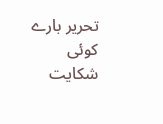تحریر بارے کوئی شکایت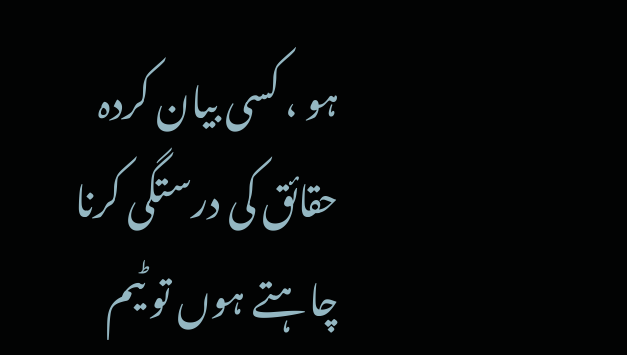ہو ، کسی بیان کردہ حقائق کی درستگی کرنا چاہتے ہوں تو ٹیم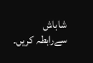شاباش سےرابطہ کریں۔